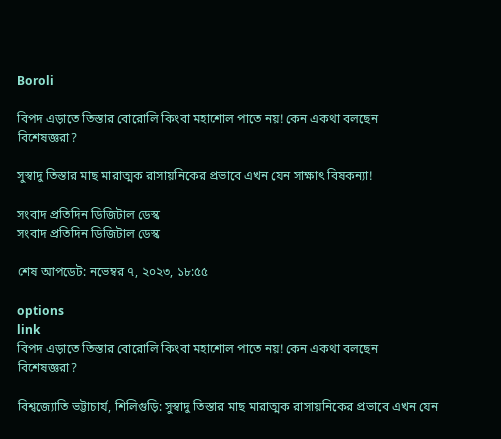Boroli

বিপদ এড়াতে তিস্তার বোরোলি কিংবা মহাশোল পাতে নয়! কেন একথা বলছেন বিশেষজ্ঞরা?

সুস্বাদু তিস্তার মাছ মারাত্মক রাসায়নিকের প্রভাবে এখন যেন সাক্ষাৎ বিষকন্যা!

সংবাদ প্রতিদিন ডিজিটাল ডেস্ক
সংবাদ প্রতিদিন ডিজিটাল ডেস্ক

শেষ আপডেট: নভেম্বর ৭, ২০২৩, ১৮:৫৫

options
link
বিপদ এড়াতে তিস্তার বোরোলি কিংবা মহাশোল পাতে নয়! কেন একথা বলছেন বিশেষজ্ঞরা?

বিশ্বজ্যোতি ভট্টাচার্য, শিলিগুড়ি: সুস্বাদু তিস্তার মাছ মারাত্মক রাসায়নিকের প্রভাবে এখন যেন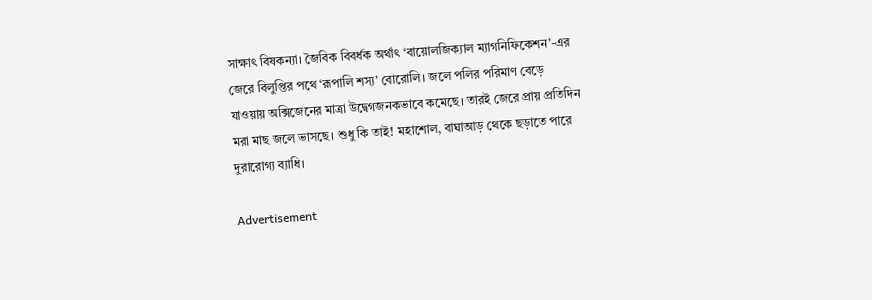সাক্ষাৎ বিষকন্যা। জৈবিক বিবর্ধক অর্থাৎ ‘বায়োলজিক্যাল ম্যাগনিফিকেশন’-এর জেরে বিলুপ্তির পথে ‘রূপালি শস্য’ বোরোলি। জলে পলির পরিমাণ বেড়ে যাওয়ায় অক্সিজেনের মাত্রা উদ্বেগজনকভাবে কমেছে। তারই জেরে প্রায় প্রতিদিন মরা মাছ জলে ভাসছে। শুধু কি তাই! মহাশোল, বাঘাআড় থেকে ছড়াতে পারে দুরারোগ্য ব্যাধি।

Advertisement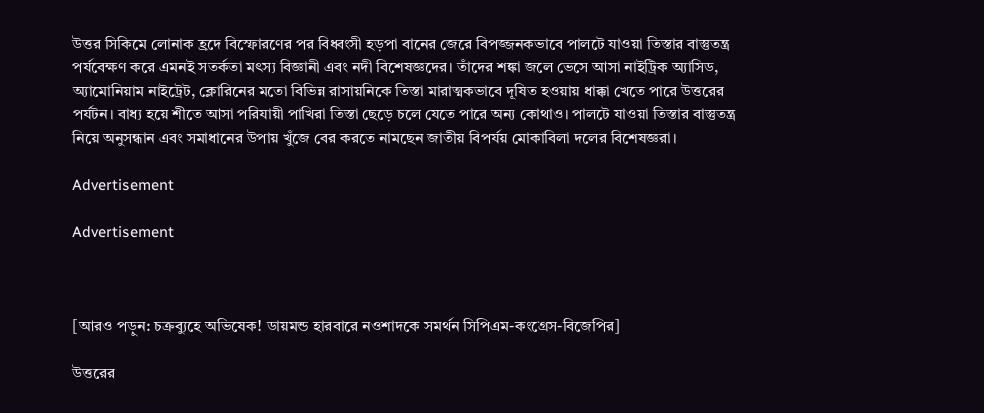উত্তর সিকিমে লোনাক হ্রদে বিস্ফোরণের পর বিধ্বংসী হড়পা বানের জেরে বিপজ্জনকভাবে পালটে যাওয়া তিস্তার বাস্তুতন্ত্র পর্যবেক্ষণ করে এমনই সতর্কতা মৎস্য বিজ্ঞানী এবং নদী বিশেষজ্ঞদের। তাঁদের শঙ্কা জলে ভেসে আসা নাইট্রিক অ্যাসিড, অ্যামোনিয়াম নাইট্রেট, ক্লোরিনের মতো বিভিন্ন রাসায়নিকে তিস্তা মারাত্মকভাবে দূষিত হওয়ায় ধাক্কা খেতে পারে উত্তরের পর্যটন। বাধ্য হয়ে শীতে আসা পরিযায়ী পাখিরা তিস্তা ছেড়ে চলে যেতে পারে অন্য কোথাও। পালটে যাওয়া তিস্তার বাস্তুতন্ত্র নিয়ে অনুসন্ধান এবং সমাধানের উপায় খুঁজে বের করতে নামছেন জাতীয় বিপর্যয় মোকাবিলা দলের বিশেষজ্ঞরা।

Advertisement

Advertisement



[আরও পড়ুন: চক্রব্যুহে অভিষেক! ডায়মন্ড হারবারে নওশাদকে সমর্থন সিপিএম-কংগ্রেস-বিজেপির]

উত্তরের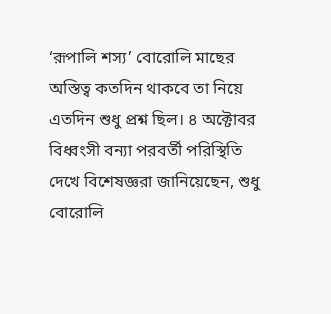‘রূপালি শস্য’ বোরোলি মাছের অস্তিত্ব কতদিন থাকবে তা নিয়ে এতদিন শুধু প্রশ্ন ছিল। ৪ অক্টোবর বিধ্বংসী বন্যা পরবর্তী পরিস্থিতি দেখে বিশেষজ্ঞরা জানিয়েছেন, শুধু বোরোলি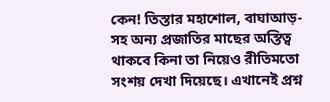কেন! তিস্তার মহাশোল, বাঘাআড়-সহ অন্য প্রজাতির মাছের অস্তিত্ব থাকবে কিনা তা নিয়েও রীতিমতো সংশয় দেখা দিয়েছে। এখানেই প্রশ্ন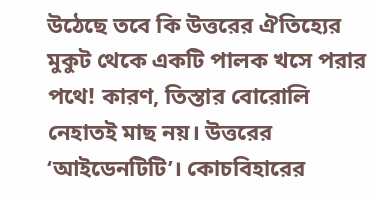উঠেছে তবে কি উত্তরের ঐতিহ্যের মুকুট থেকে একটি পালক খসে পরার পথে! কারণ, তিস্তার বোরোলি নেহাতই মাছ নয়। উত্তরের ‘আইডেনটিটি’। কোচবিহারের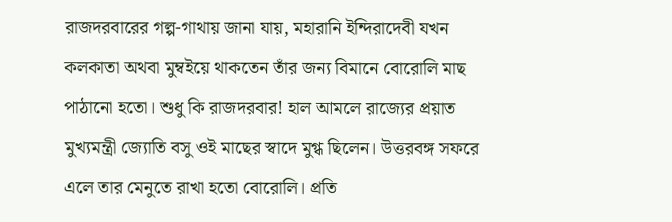রাজদরবারের গল্প-গাথায় জানা যায়, মহারানি ইন্দিরাদেবী যখন কলকাতা অথবা মুম্বইয়ে থাকতেন তাঁর জন্য বিমানে বোরোলি মাছ পাঠানো হতো। শুধু কি রাজদরবার! হাল আমলে রাজ্যের প্রয়াত মুখ্যমন্ত্রী জ্যোতি বসু ওই মাছের স্বাদে মুগ্ধ ছিলেন। উত্তরবঙ্গ সফরে এলে তার মেনুতে রাখা হতো বোরোলি। প্রতি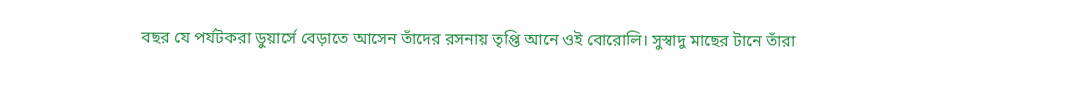বছর যে পর্যটকরা ডুয়ার্সে বেড়াতে আসেন তাঁদের রসনায় তৃপ্তি আনে ওই বোরোলি। সুস্বাদু মাছের টানে তাঁরা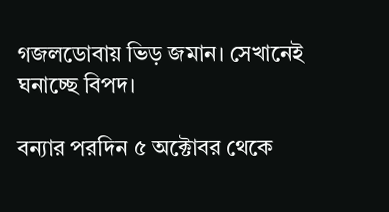গজলডোবায় ভিড় জমান। সেখানেই ঘনাচ্ছে বিপদ।

বন্যার পরদিন ৫ অক্টোবর থেকে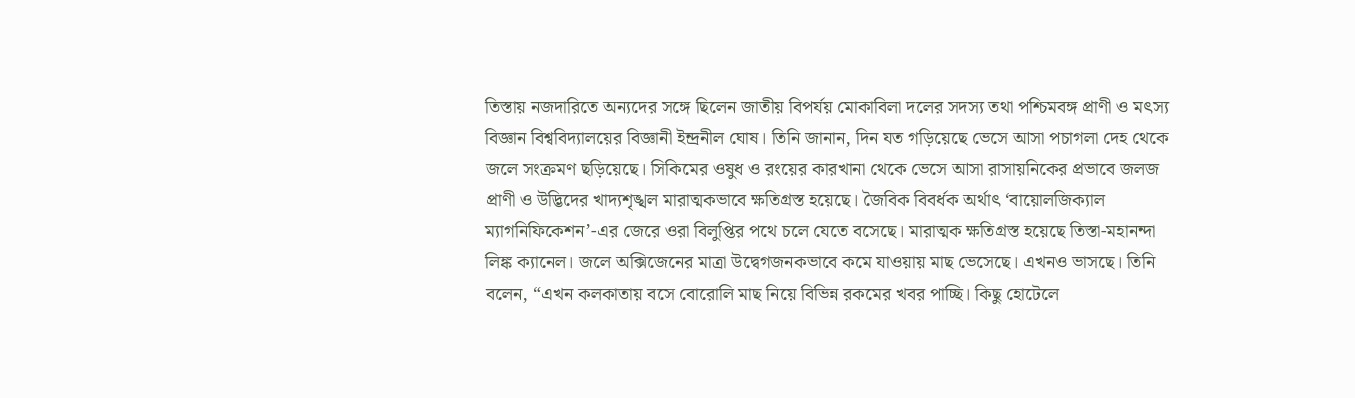তিস্তায় নজদারিতে অন্যদের সঙ্গে ছিলেন জাতীয় বিপর্যয় মোকাবিলা দলের সদস্য তথা পশ্চিমবঙ্গ প্রাণী ও মৎস্য বিজ্ঞান বিশ্ববিদ্যালয়ের বিজ্ঞানী ইন্দ্রনীল ঘোষ। তিনি জানান, দিন যত গড়িয়েছে ভেসে আসা পচাগলা দেহ থেকে জলে সংক্রমণ ছড়িয়েছে। সিকিমের ওষুধ ও রংয়ের কারখানা থেকে ভেসে আসা রাসায়নিকের প্রভাবে জলজ প্রাণী ও উদ্ভিদের খাদ্যশৃঙ্খল মারাত্মকভাবে ক্ষতিগ্রস্ত হয়েছে। জৈবিক বিবর্ধক অর্থাৎ ‘বায়োলজিক্যাল ম্যাগনিফিকেশন’-এর জেরে ওরা বিলুপ্তির পথে চলে যেতে বসেছে। মারাত্মক ক্ষতিগ্রস্ত হয়েছে তিস্তা-মহানন্দা লিঙ্ক ক্যানেল। জলে অক্সিজেনের মাত্রা উদ্বেগজনকভাবে কমে যাওয়ায় মাছ ভেসেছে। এখনও ভাসছে। তিনি বলেন, “এখন কলকাতায় বসে বোরোলি মাছ নিয়ে বিভিন্ন রকমের খবর পাচ্ছি। কিছু হোটেলে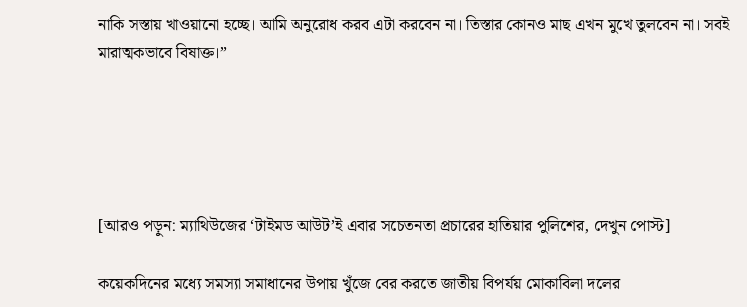নাকি সস্তায় খাওয়ানো হচ্ছে। আমি অনুরোধ করব এটা করবেন না। তিস্তার কোনও মাছ এখন মুখে তুলবেন না। সবই মারাত্মকভাবে বিষাক্ত।”





[আরও পড়ুন: ম্যাথিউজের ‘টাইমড আউট’ই এবার সচেতনতা প্রচারের হাতিয়ার পুলিশের, দেখুন পোস্ট]

কয়েকদিনের মধ্যে সমস্যা সমাধানের উপায় খুঁজে বের করতে জাতীয় বিপর্যয় মোকাবিলা দলের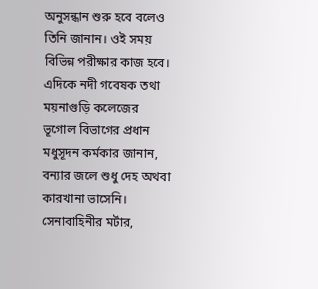অনুসন্ধান শুরু হবে বলেও তিনি জানান। ওই সময় বিভিন্ন পরীক্ষার কাজ হবে। এদিকে নদী গবেষক তথা ময়নাগুড়ি কলেজের ভূগোল বিভাগের প্রধান মধুসূদন কর্মকার জানান, বন্যার জলে শুধু দেহ অথবা কারখানা ভাসেনি। সেনাবাহিনীর মর্টার,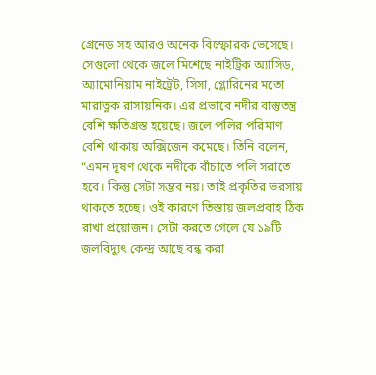গ্রেনেড সহ আরও অনেক বিস্ফোরক ভেসেছে। সেগুলো থেকে জলে মিশেছে নাইট্রিক অ্যাসিড, অ্যামোনিয়াম নাইট্রেট, সিসা, গ্লোরিনের মতো মারাত্নক রাসায়নিক। এর প্রভাবে নদীর বাস্তুতন্ত্র বেশি ক্ষতিগ্রস্ত হয়েছে। জলে পলির পরিমাণ বেশি থাকায় অক্সিজেন কমেছে। তিনি বলেন, “এমন দূষণ থেকে নদীকে বাঁচাতে পলি সরাতে হবে। কিন্তু সেটা সম্ভব নয়। তাই প্রকৃতির ভরসায় থাকতে হচ্ছে। ওই কারণে তিস্তায় জলপ্রবাহ ঠিক রাখা প্রয়োজন। সেটা করতে গেলে যে ১৯টি জলবিদ্যুৎ কেন্দ্র আছে বন্ধ করা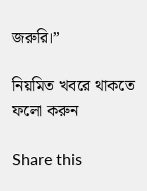জরুরি।”

নিয়মিত খবরে থাকতে ফলো করুন

Share this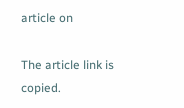article on

The article link is copied.